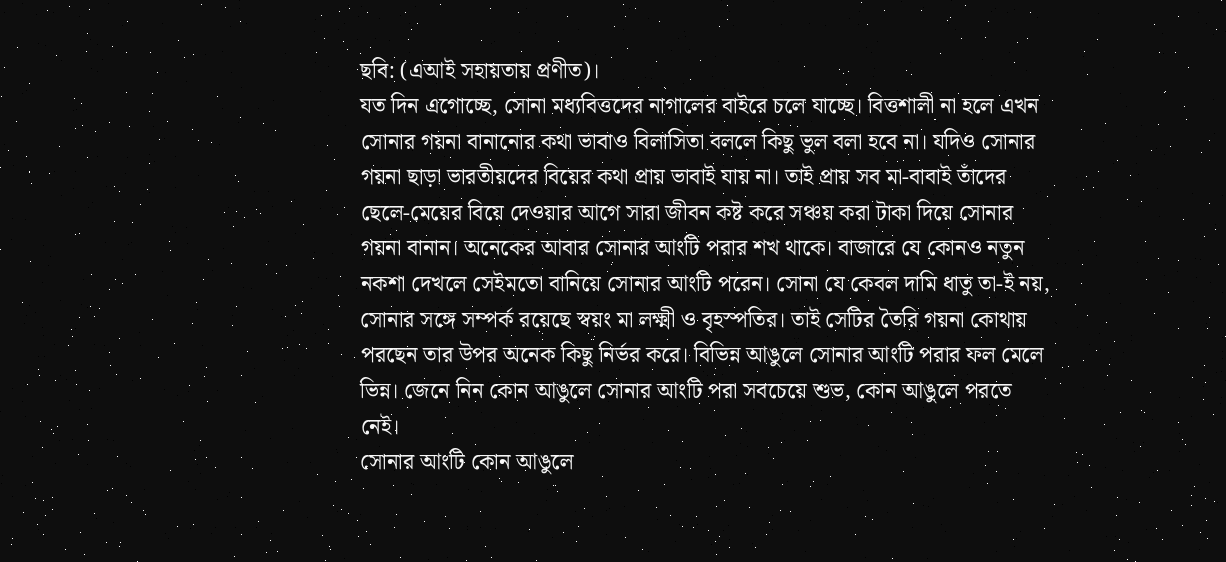ছবি: (এআই সহায়তায় প্রণীত)।
যত দিন এগোচ্ছে, সোনা মধ্যবিত্তদের নাগালের বাইরে চলে যাচ্ছে। বিত্তশালী না হলে এখন সোনার গয়না বানানোর কথা ভাবাও বিলাসিতা বললে কিছু ভুল বলা হবে না। যদিও সোনার গয়না ছাড়া ভারতীয়দের বিয়ের কথা প্রায় ভাবাই যায় না। তাই প্রায় সব মা-বাবাই তাঁদের ছেলে-মেয়ের বিয়ে দেওয়ার আগে সারা জীবন কষ্ট করে সঞ্চয় করা টাকা দিয়ে সোনার গয়না বানান। অনেকের আবার সোনার আংটি পরার শখ থাকে। বাজারে যে কোনও নতুন নকশা দেখলে সেইমতো বানিয়ে সোনার আংটি পরেন। সোনা যে কেবল দামি ধাতু তা-ই নয়, সোনার সঙ্গে সম্পর্ক রয়েছে স্বয়ং মা লক্ষ্মী ও বৃহস্পতির। তাই সেটির তৈরি গয়না কোথায় পরছেন তার উপর অনেক কিছু নির্ভর করে। বিভিন্ন আঙুলে সোনার আংটি পরার ফল মেলে ভিন্ন। জেনে নিন কোন আঙুলে সোনার আংটি পরা সবচেয়ে শুভ, কোন আঙুলে পরতে নেই।
সোনার আংটি কোন আঙুলে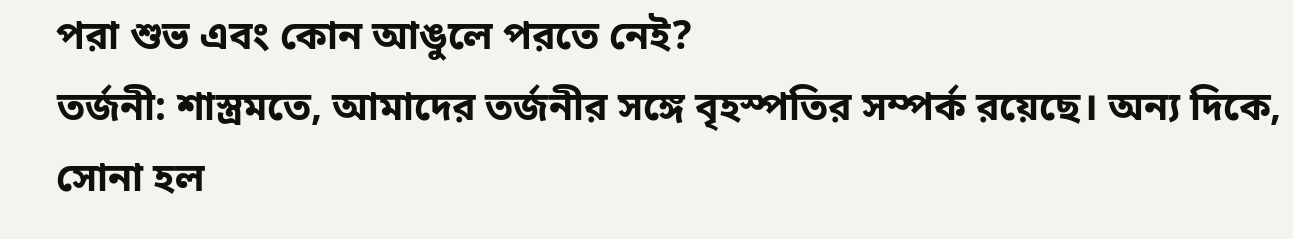পরা শুভ এবং কোন আঙুলে পরতে নেই?
তর্জনী: শাস্ত্রমতে, আমাদের তর্জনীর সঙ্গে বৃহস্পতির সম্পর্ক রয়েছে। অন্য দিকে, সোনা হল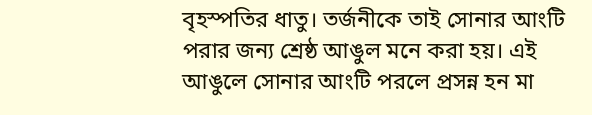বৃহস্পতির ধাতু। তর্জনীকে তাই সোনার আংটি পরার জন্য শ্রেষ্ঠ আঙুল মনে করা হয়। এই আঙুলে সোনার আংটি পরলে প্রসন্ন হন মা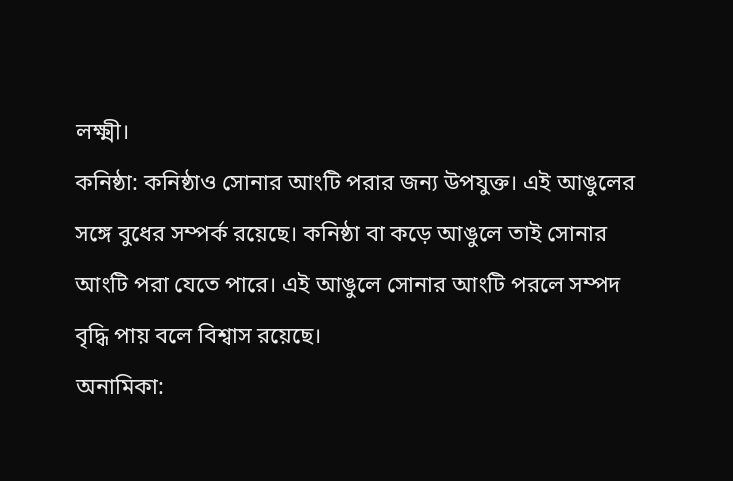লক্ষ্মী।
কনিষ্ঠা: কনিষ্ঠাও সোনার আংটি পরার জন্য উপযুক্ত। এই আঙুলের সঙ্গে বুধের সম্পর্ক রয়েছে। কনিষ্ঠা বা কড়ে আঙুলে তাই সোনার আংটি পরা যেতে পারে। এই আঙুলে সোনার আংটি পরলে সম্পদ বৃদ্ধি পায় বলে বিশ্বাস রয়েছে।
অনামিকা: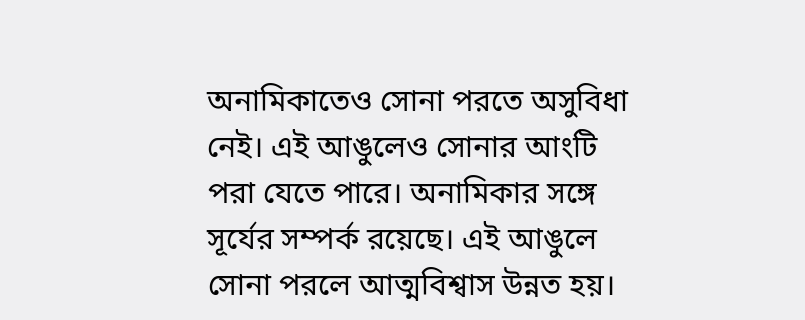অনামিকাতেও সোনা পরতে অসুবিধা নেই। এই আঙুলেও সোনার আংটি পরা যেতে পারে। অনামিকার সঙ্গে সূর্যের সম্পর্ক রয়েছে। এই আঙুলে সোনা পরলে আত্মবিশ্বাস উন্নত হয়।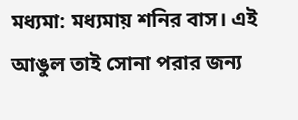মধ্যমা: মধ্যমায় শনির বাস। এই আঙুল তাই সোনা পরার জন্য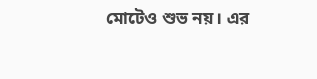মোটেও শুভ নয়। এর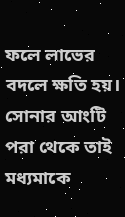ফলে লাভের বদলে ক্ষতি হয়। সোনার আংটি পরা থেকে তাই মধ্যমাকে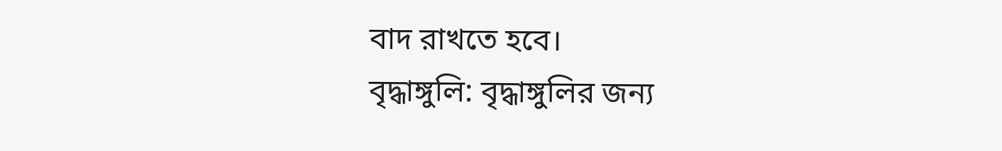বাদ রাখতে হবে।
বৃদ্ধাঙ্গুলি: বৃদ্ধাঙ্গুলির জন্য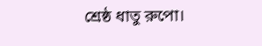শ্রেষ্ঠ ধাতু রুপো।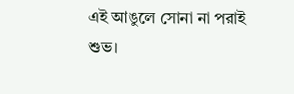এই আঙুলে সোনা না পরাই শুভ।